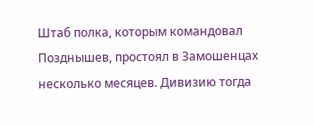Штаб полка, которым командовал Позднышев, простоял в Замошенцах несколько месяцев. Дивизию тогда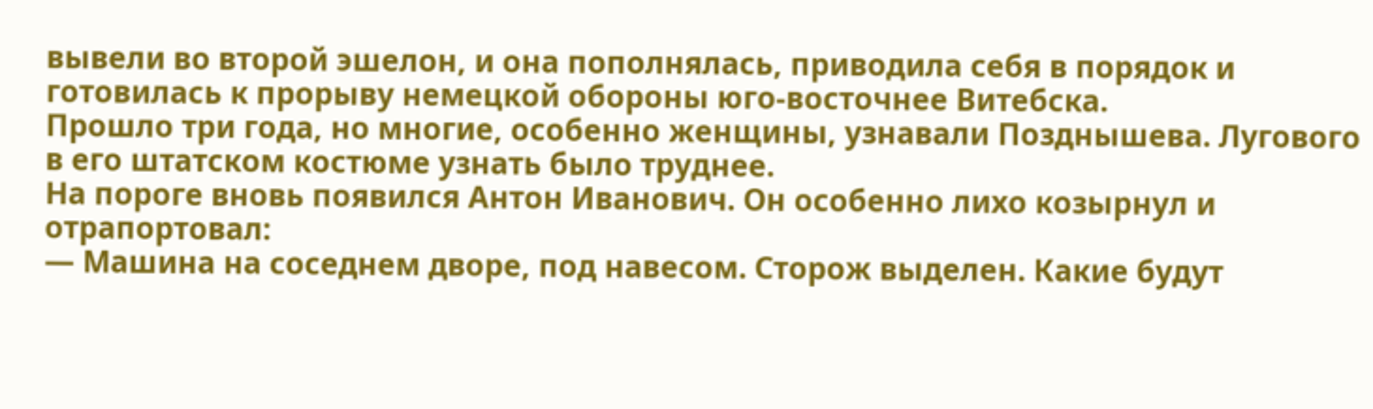вывели во второй эшелон, и она пополнялась, приводила себя в порядок и готовилась к прорыву немецкой обороны юго-восточнее Витебска.
Прошло три года, но многие, особенно женщины, узнавали Позднышева. Лугового в его штатском костюме узнать было труднее.
На пороге вновь появился Антон Иванович. Он особенно лихо козырнул и отрапортовал:
— Машина на соседнем дворе, под навесом. Сторож выделен. Какие будут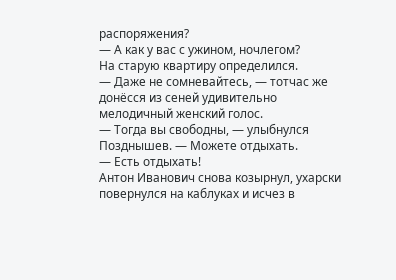распоряжения?
— А как у вас с ужином, ночлегом?
На старую квартиру определился.
— Даже не сомневайтесь, — тотчас же донёсся из сеней удивительно мелодичный женский голос.
— Тогда вы свободны, — улыбнулся Позднышев. — Можете отдыхать.
— Есть отдыхать!
Антон Иванович снова козырнул, ухарски повернулся на каблуках и исчез в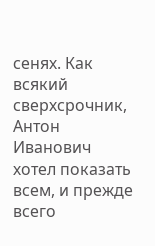сенях. Как всякий сверхсрочник, Антон Иванович хотел показать всем, и прежде всего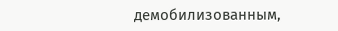демобилизованным,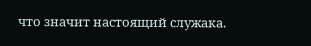что значит настоящий служака.